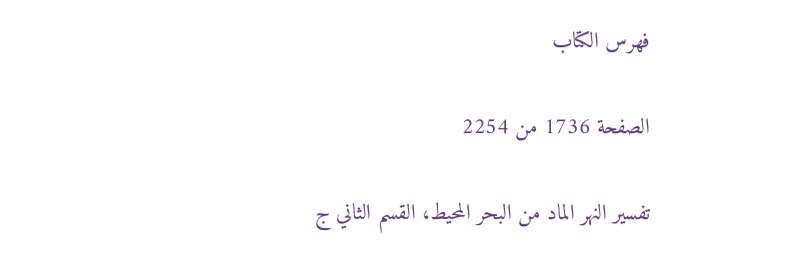فهرس الكتاب

الصفحة 1736 من 2254

تفسير النهر الماد من البحر المحيط، القسم الثاني ج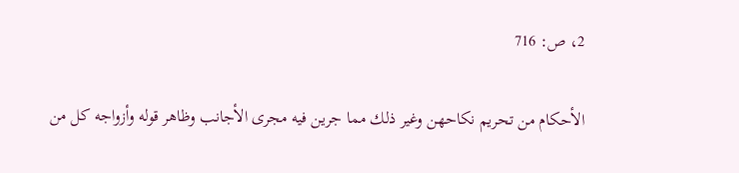2، ص: 716

الأحكام من تحريم نكاحهن وغير ذلك مما جرين فيه مجرى الأجانب وظاهر قوله وأزواجه كل من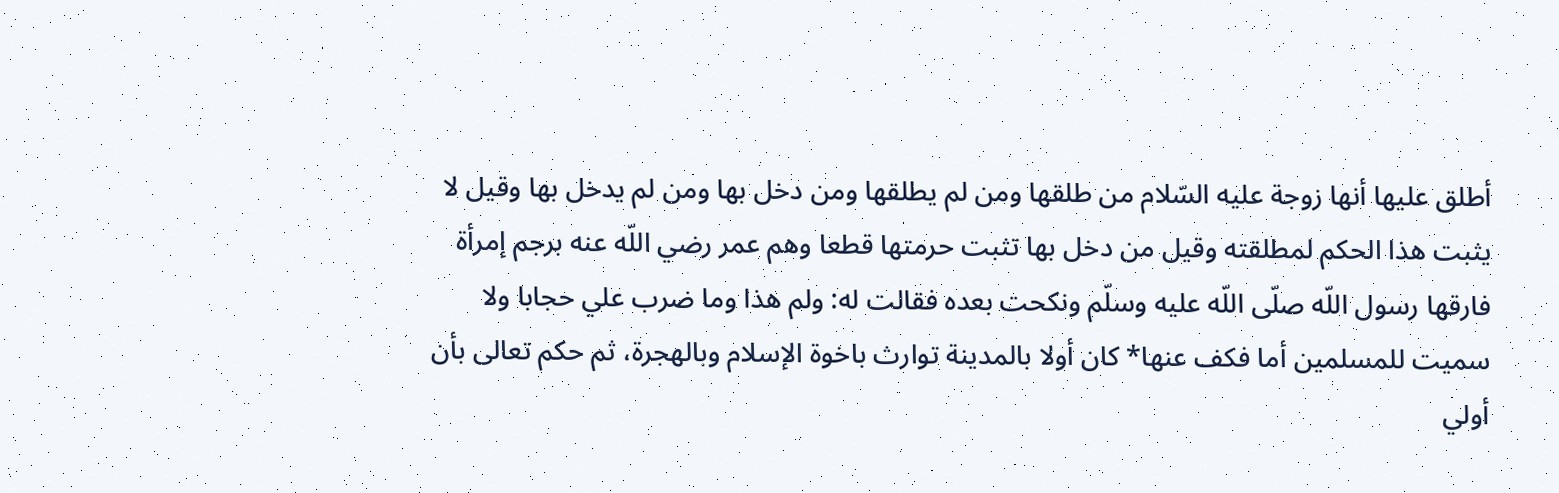أطلق عليها أنها زوجة عليه السّلام من طلقها ومن لم يطلقها ومن دخل بها ومن لم يدخل بها وقيل لا يثبت هذا الحكم لمطلقته وقيل من دخل بها تثبت حرمتها قطعا وهم عمر رضي اللّه عنه برجم إمرأة فارقها رسول اللّه صلّى اللّه عليه وسلّم ونكحت بعده فقالت له: ولم هذا وما ضرب علي حجابا ولا سميت للمسلمين أما فكف عنها* كان أولا بالمدينة توارث باخوة الإسلام وبالهجرة، ثم حكم تعالى بأن أولي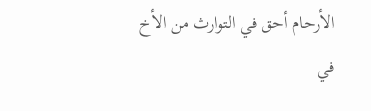الأرحام أحق في التوارث من الأخ في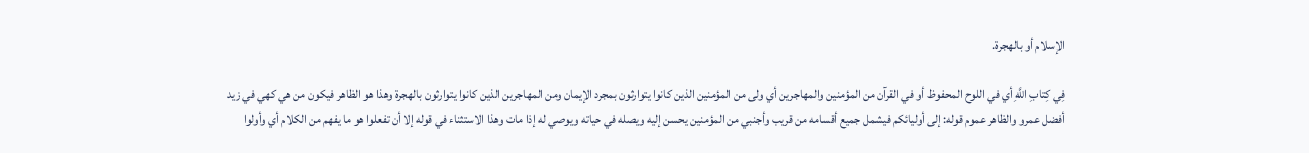الإسلام أو بالهجرة.

فِي كِتابِ اللَّهِ أي في اللوح المحفوظ أو في القرآن من المؤمنين والمهاجرين أي ولى من المؤمنين الذين كانوا يتوارثون بمجرد الإيمان ومن المهاجرين الذين كانوا يتوارثون بالهجرة وهذا هو الظاهر فيكون من هي كهي في زيد أفضل عمرو والظاهر عموم قوله: إلى أوليائكم فيشمل جميع أقسامه من قريب وأجنبي من المؤمنين يحسن إليه ويصله في حياته ويوصي له إذا مات وهذا الاستثناء في قوله إلا أن تفعلوا هو ما يفهم من الكلام أي وأولوا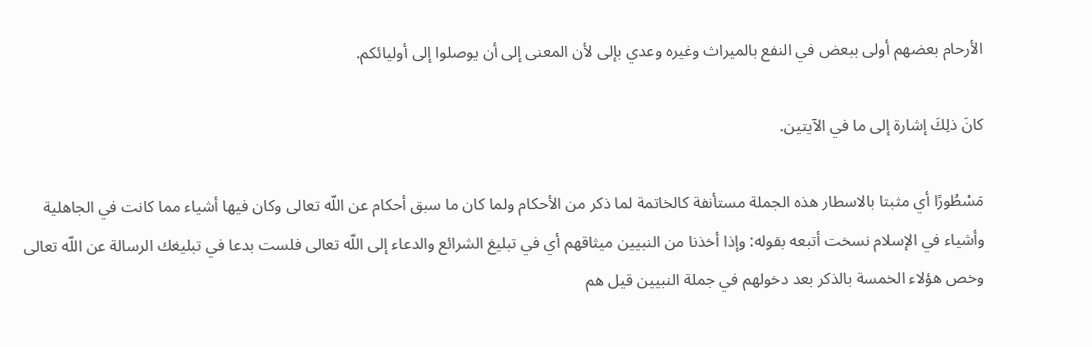الأرحام بعضهم أولى ببعض في النفع بالميراث وغيره وعدي بإلى لأن المعنى إلى أن يوصلوا إلى أوليائكم.

كانَ ذلِكَ إشارة إلى ما في الآيتين.

مَسْطُورًا أي مثبتا بالاسطار هذه الجملة مستأنفة كالخاتمة لما ذكر من الأحكام ولما كان ما سبق أحكام عن اللّه تعالى وكان فيها أشياء مما كانت في الجاهلية وأشياء في الإسلام نسخت أتبعه بقوله: وإذا أخذنا من النبيين ميثاقهم أي في تبليغ الشرائع والدعاء إلى اللّه تعالى فلست بدعا في تبليغك الرسالة عن اللّه تعالى وخص هؤلاء الخمسة بالذكر بعد دخولهم في جملة النبيين قيل هم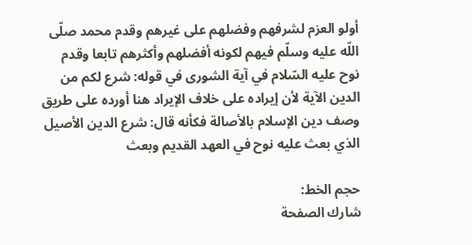أولو العزم لشرفهم وفضلهم على غيرهم وقدم محمد صلّى اللّه عليه وسلّم فيهم لكونه أفضلهم وأكثرهم تابعا وقدم نوح عليه السّلام في آية الشورى في قوله: شرع لكم من الدين الآية لأن إيراده على خلاف الإيراد هنا أورده على طريق وصف دين الإسلام بالأصالة فكأنه قال: شرع الدين الأصيل الذي بعث عليه نوح في العهد القديم وبعث

حجم الخط:
شارك الصفحة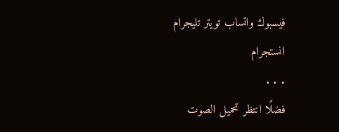فيسبوك واتساب تويتر تليجرام انستجرام
. . .
فضلًا انتظر تحميل الصوت